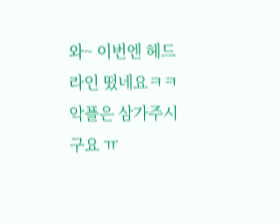와~ 이번엔 헤드라인 떴네요ㅋㅋ악플은 삼가주시구요 ㅠ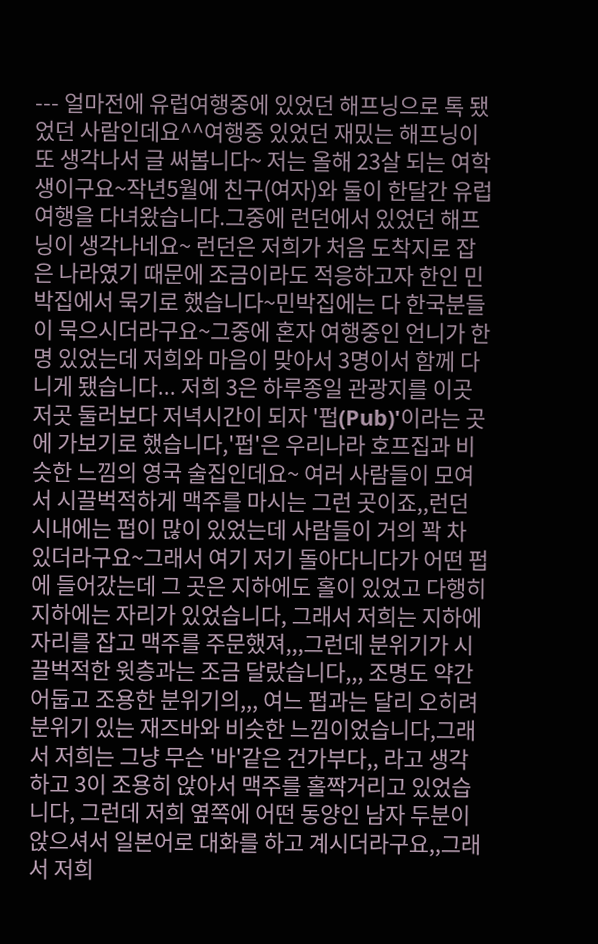--- 얼마전에 유럽여행중에 있었던 해프닝으로 톡 됐었던 사람인데요^^여행중 있었던 재밌는 해프닝이 또 생각나서 글 써봅니다~ 저는 올해 23살 되는 여학생이구요~작년5월에 친구(여자)와 둘이 한달간 유럽 여행을 다녀왔습니다.그중에 런던에서 있었던 해프닝이 생각나네요~ 런던은 저희가 처음 도착지로 잡은 나라였기 때문에 조금이라도 적응하고자 한인 민박집에서 묵기로 했습니다~민박집에는 다 한국분들이 묵으시더라구요~그중에 혼자 여행중인 언니가 한명 있었는데 저희와 마음이 맞아서 3명이서 함께 다니게 됐습니다... 저희 3은 하루종일 관광지를 이곳 저곳 둘러보다 저녁시간이 되자 '펍(Pub)'이라는 곳에 가보기로 했습니다,'펍'은 우리나라 호프집과 비슷한 느낌의 영국 술집인데요~ 여러 사람들이 모여서 시끌벅적하게 맥주를 마시는 그런 곳이죠,,런던 시내에는 펍이 많이 있었는데 사람들이 거의 꽉 차 있더라구요~그래서 여기 저기 돌아다니다가 어떤 펍에 들어갔는데 그 곳은 지하에도 홀이 있었고 다행히 지하에는 자리가 있었습니다, 그래서 저희는 지하에 자리를 잡고 맥주를 주문했져,,,그런데 분위기가 시끌벅적한 윗층과는 조금 달랐습니다,,, 조명도 약간 어둡고 조용한 분위기의,,, 여느 펍과는 달리 오히려 분위기 있는 재즈바와 비슷한 느낌이었습니다,그래서 저희는 그냥 무슨 '바'같은 건가부다,, 라고 생각하고 3이 조용히 앉아서 맥주를 홀짝거리고 있었습니다, 그런데 저희 옆쪽에 어떤 동양인 남자 두분이 앉으셔서 일본어로 대화를 하고 계시더라구요,,그래서 저희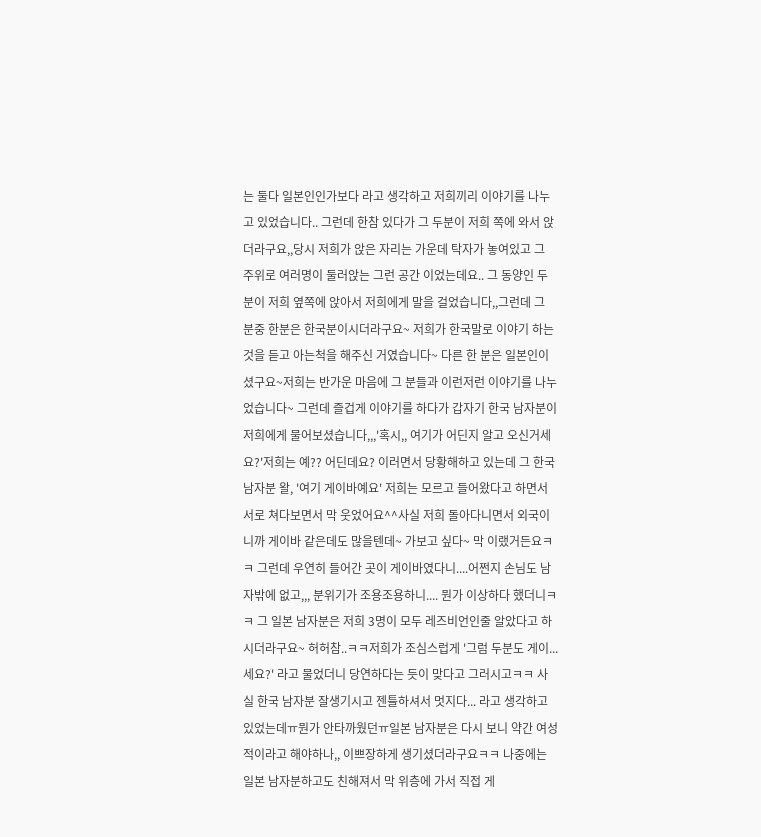는 둘다 일본인인가보다 라고 생각하고 저희끼리 이야기를 나누고 있었습니다.. 그런데 한참 있다가 그 두분이 저희 쪽에 와서 앉더라구요,,당시 저희가 앉은 자리는 가운데 탁자가 놓여있고 그 주위로 여러명이 둘러앉는 그런 공간 이었는데요.. 그 동양인 두분이 저희 옆쪽에 앉아서 저희에게 말을 걸었습니다,,그런데 그 분중 한분은 한국분이시더라구요~ 저희가 한국말로 이야기 하는 것을 듣고 아는척을 해주신 거였습니다~ 다른 한 분은 일본인이셨구요~저희는 반가운 마음에 그 분들과 이런저런 이야기를 나누었습니다~ 그런데 즐겁게 이야기를 하다가 갑자기 한국 남자분이 저희에게 물어보셨습니다,,,'혹시,, 여기가 어딘지 알고 오신거세요?'저희는 예?? 어딘데요? 이러면서 당황해하고 있는데 그 한국 남자분 왈, '여기 게이바예요' 저희는 모르고 들어왔다고 하면서 서로 쳐다보면서 막 웃었어요^^사실 저희 돌아다니면서 외국이니까 게이바 같은데도 많을텐데~ 가보고 싶다~ 막 이랬거든요ㅋㅋ 그런데 우연히 들어간 곳이 게이바였다니....어쩐지 손님도 남자밖에 없고,,, 분위기가 조용조용하니.... 뭔가 이상하다 했더니ㅋㅋ 그 일본 남자분은 저희 3명이 모두 레즈비언인줄 알았다고 하시더라구요~ 허허참..ㅋㅋ저희가 조심스럽게 '그럼 두분도 게이...세요?' 라고 물었더니 당연하다는 듯이 맞다고 그러시고ㅋㅋ 사실 한국 남자분 잘생기시고 젠틀하셔서 멋지다... 라고 생각하고 있었는데ㅠ뭔가 안타까웠던ㅠ일본 남자분은 다시 보니 약간 여성적이라고 해야하나,, 이쁘장하게 생기셨더라구요ㅋㅋ 나중에는 일본 남자분하고도 친해져서 막 위층에 가서 직접 게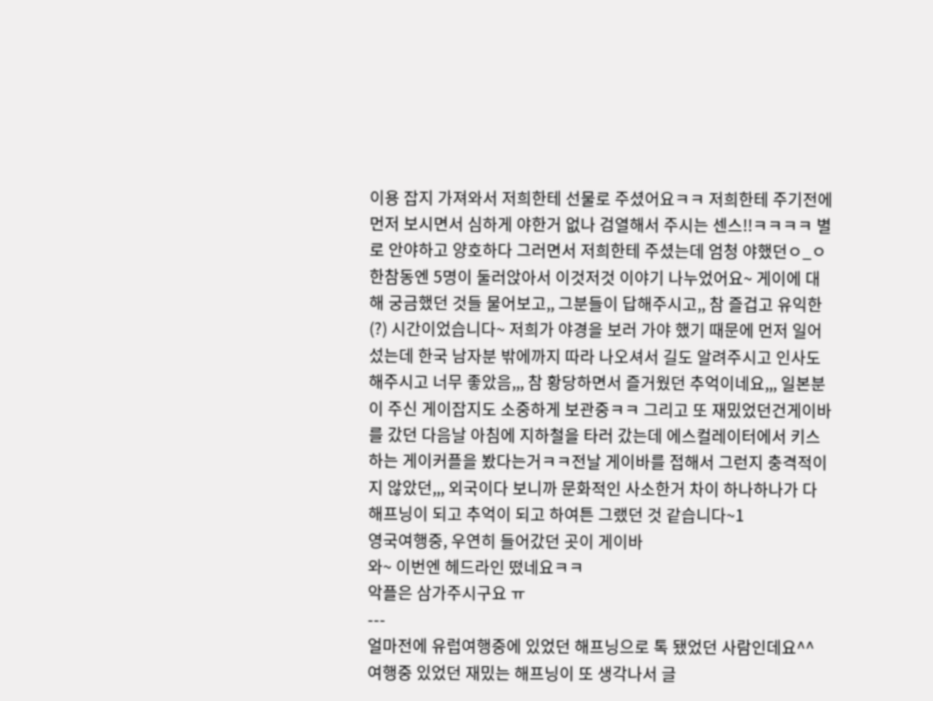이용 잡지 가져와서 저희한테 선물로 주셨어요ㅋㅋ 저희한테 주기전에 먼저 보시면서 심하게 야한거 없나 검열해서 주시는 센스!!ㅋㅋㅋㅋ 별로 안야하고 양호하다 그러면서 저희한테 주셨는데 엄청 야했던ㅇ_ㅇ 한참동엔 5명이 둘러앉아서 이것저것 이야기 나누었어요~ 게이에 대해 궁금했던 것들 물어보고,, 그분들이 답해주시고,, 참 즐겁고 유익한(?) 시간이었습니다~ 저희가 야경을 보러 가야 했기 때문에 먼저 일어섰는데 한국 남자분 밖에까지 따라 나오셔서 길도 알려주시고 인사도 해주시고 너무 좋았음,,, 참 황당하면서 즐거웠던 추억이네요,,, 일본분이 주신 게이잡지도 소중하게 보관중ㅋㅋ 그리고 또 재밌었던건게이바를 갔던 다음날 아침에 지하철을 타러 갔는데 에스컬레이터에서 키스하는 게이커플을 봤다는거ㅋㅋ전날 게이바를 접해서 그런지 충격적이지 않았던,,, 외국이다 보니까 문화적인 사소한거 차이 하나하나가 다 해프닝이 되고 추억이 되고 하여튼 그랬던 것 같습니다~1
영국여행중, 우연히 들어갔던 곳이 게이바
와~ 이번엔 헤드라인 떴네요ㅋㅋ
악플은 삼가주시구요 ㅠ
---
얼마전에 유럽여행중에 있었던 해프닝으로 톡 됐었던 사람인데요^^
여행중 있었던 재밌는 해프닝이 또 생각나서 글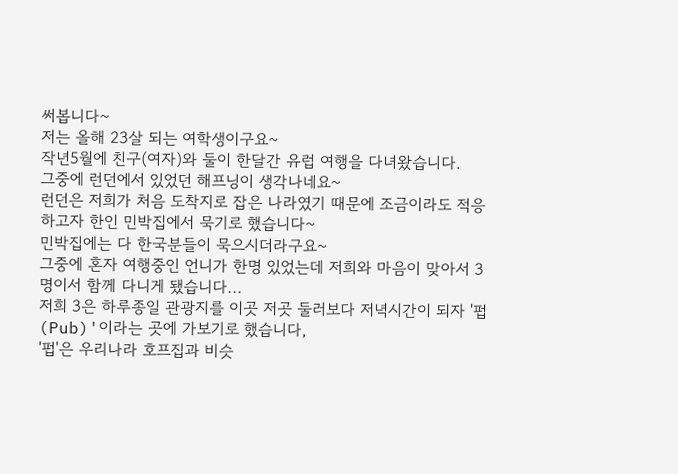써봅니다~
저는 올해 23살 되는 여학생이구요~
작년5월에 친구(여자)와 둘이 한달간 유럽 여행을 다녀왔습니다.
그중에 런던에서 있었던 해프닝이 생각나네요~
런던은 저희가 처음 도착지로 잡은 나라였기 때문에 조금이라도 적응하고자 한인 민박집에서 묵기로 했습니다~
민박집에는 다 한국분들이 묵으시더라구요~
그중에 혼자 여행중인 언니가 한명 있었는데 저희와 마음이 맞아서 3명이서 함께 다니게 됐습니다...
저희 3은 하루종일 관광지를 이곳 저곳 둘러보다 저녁시간이 되자 '펍(Pub)'이라는 곳에 가보기로 했습니다,
'펍'은 우리나라 호프집과 비슷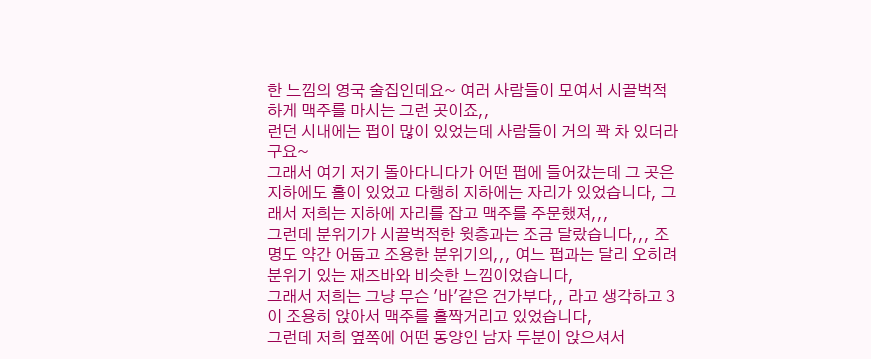한 느낌의 영국 술집인데요~ 여러 사람들이 모여서 시끌벅적하게 맥주를 마시는 그런 곳이죠,,
런던 시내에는 펍이 많이 있었는데 사람들이 거의 꽉 차 있더라구요~
그래서 여기 저기 돌아다니다가 어떤 펍에 들어갔는데 그 곳은 지하에도 홀이 있었고 다행히 지하에는 자리가 있었습니다, 그래서 저희는 지하에 자리를 잡고 맥주를 주문했져,,,
그런데 분위기가 시끌벅적한 윗층과는 조금 달랐습니다,,, 조명도 약간 어둡고 조용한 분위기의,,, 여느 펍과는 달리 오히려 분위기 있는 재즈바와 비슷한 느낌이었습니다,
그래서 저희는 그냥 무슨 '바'같은 건가부다,, 라고 생각하고 3이 조용히 앉아서 맥주를 홀짝거리고 있었습니다,
그런데 저희 옆쪽에 어떤 동양인 남자 두분이 앉으셔서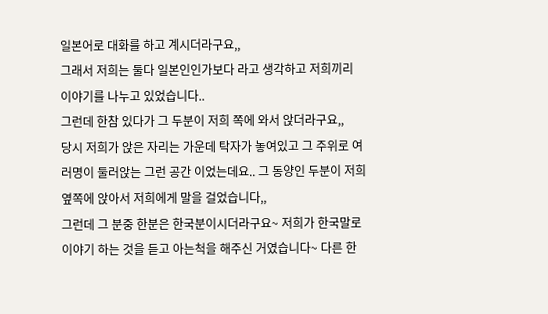일본어로 대화를 하고 계시더라구요,,
그래서 저희는 둘다 일본인인가보다 라고 생각하고 저희끼리 이야기를 나누고 있었습니다..
그런데 한참 있다가 그 두분이 저희 쪽에 와서 앉더라구요,,
당시 저희가 앉은 자리는 가운데 탁자가 놓여있고 그 주위로 여러명이 둘러앉는 그런 공간 이었는데요.. 그 동양인 두분이 저희 옆쪽에 앉아서 저희에게 말을 걸었습니다,,
그런데 그 분중 한분은 한국분이시더라구요~ 저희가 한국말로 이야기 하는 것을 듣고 아는척을 해주신 거였습니다~ 다른 한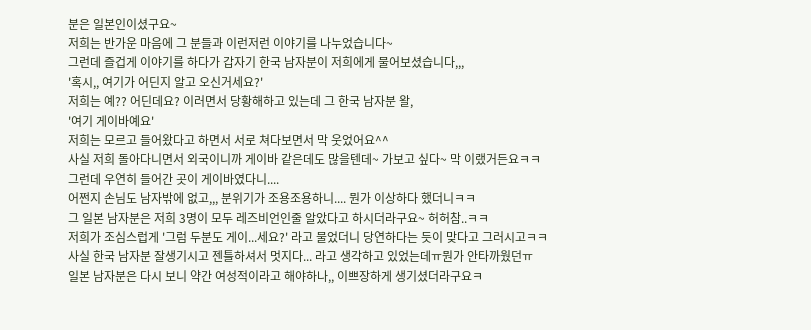분은 일본인이셨구요~
저희는 반가운 마음에 그 분들과 이런저런 이야기를 나누었습니다~
그런데 즐겁게 이야기를 하다가 갑자기 한국 남자분이 저희에게 물어보셨습니다,,,
'혹시,, 여기가 어딘지 알고 오신거세요?'
저희는 예?? 어딘데요? 이러면서 당황해하고 있는데 그 한국 남자분 왈,
'여기 게이바예요'
저희는 모르고 들어왔다고 하면서 서로 쳐다보면서 막 웃었어요^^
사실 저희 돌아다니면서 외국이니까 게이바 같은데도 많을텐데~ 가보고 싶다~ 막 이랬거든요ㅋㅋ 그런데 우연히 들어간 곳이 게이바였다니....
어쩐지 손님도 남자밖에 없고,,, 분위기가 조용조용하니.... 뭔가 이상하다 했더니ㅋㅋ
그 일본 남자분은 저희 3명이 모두 레즈비언인줄 알았다고 하시더라구요~ 허허참..ㅋㅋ
저희가 조심스럽게 '그럼 두분도 게이...세요?' 라고 물었더니 당연하다는 듯이 맞다고 그러시고ㅋㅋ
사실 한국 남자분 잘생기시고 젠틀하셔서 멋지다... 라고 생각하고 있었는데ㅠ뭔가 안타까웠던ㅠ
일본 남자분은 다시 보니 약간 여성적이라고 해야하나,, 이쁘장하게 생기셨더라구요ㅋ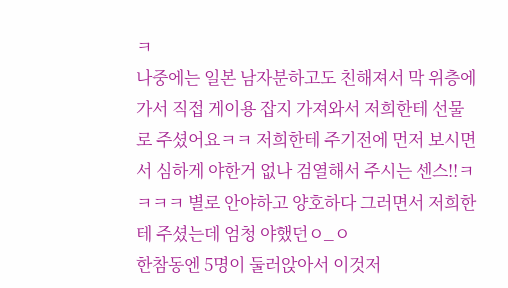ㅋ
나중에는 일본 남자분하고도 친해져서 막 위층에 가서 직접 게이용 잡지 가져와서 저희한테 선물로 주셨어요ㅋㅋ 저희한테 주기전에 먼저 보시면서 심하게 야한거 없나 검열해서 주시는 센스!!ㅋㅋㅋㅋ 별로 안야하고 양호하다 그러면서 저희한테 주셨는데 엄청 야했던ㅇ_ㅇ
한참동엔 5명이 둘러앉아서 이것저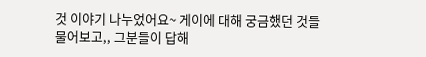것 이야기 나누었어요~ 게이에 대해 궁금했던 것들 물어보고,, 그분들이 답해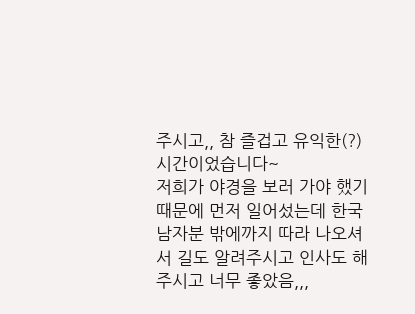주시고,, 참 즐겁고 유익한(?) 시간이었습니다~
저희가 야경을 보러 가야 했기 때문에 먼저 일어섰는데 한국 남자분 밖에까지 따라 나오셔서 길도 알려주시고 인사도 해주시고 너무 좋았음,,,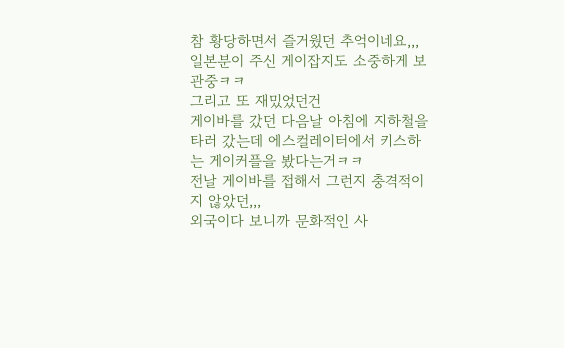참 황당하면서 즐거웠던 추억이네요,,, 일본분이 주신 게이잡지도 소중하게 보관중ㅋㅋ
그리고 또 재밌었던건
게이바를 갔던 다음날 아침에 지하철을 타러 갔는데 에스컬레이터에서 키스하는 게이커플을 봤다는거ㅋㅋ
전날 게이바를 접해서 그런지 충격적이지 않았던,,,
외국이다 보니까 문화적인 사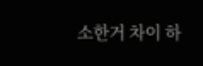소한거 차이 하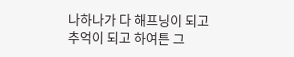나하나가 다 해프닝이 되고 추억이 되고 하여튼 그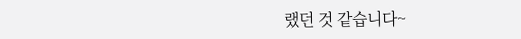랬던 것 같습니다~